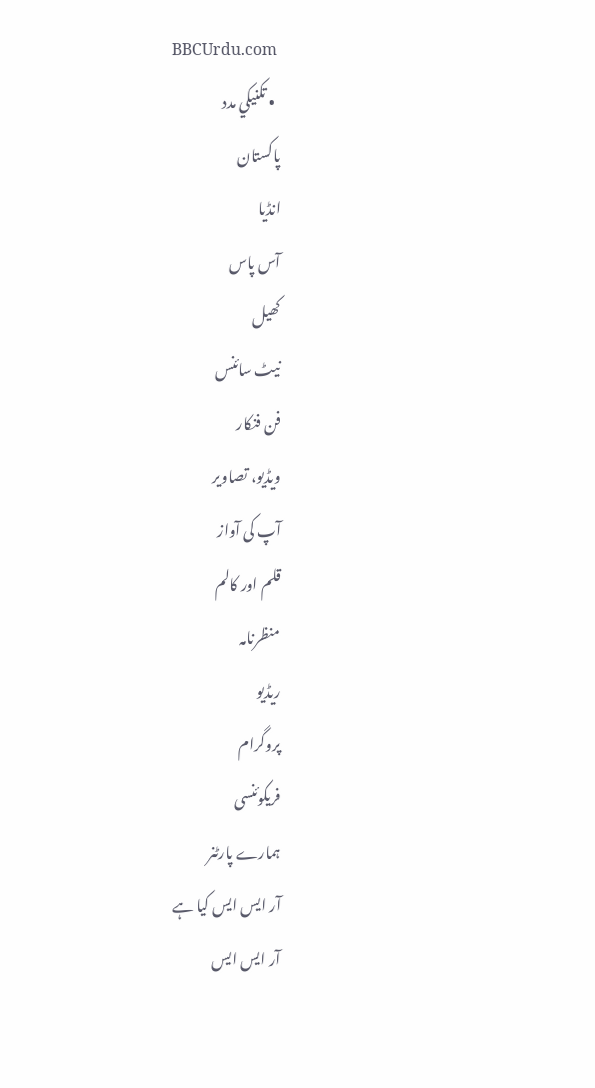BBCUrdu.com
  • تکنيکي مدد
پاکستان
انڈیا
آس پاس
کھیل
نیٹ سائنس
فن فنکار
ویڈیو، تصاویر
آپ کی آواز
قلم اور کالم
منظرنامہ
ریڈیو
پروگرام
فریکوئنسی
ہمارے پارٹنر
آر ایس ایس کیا ہے
آر ایس ایس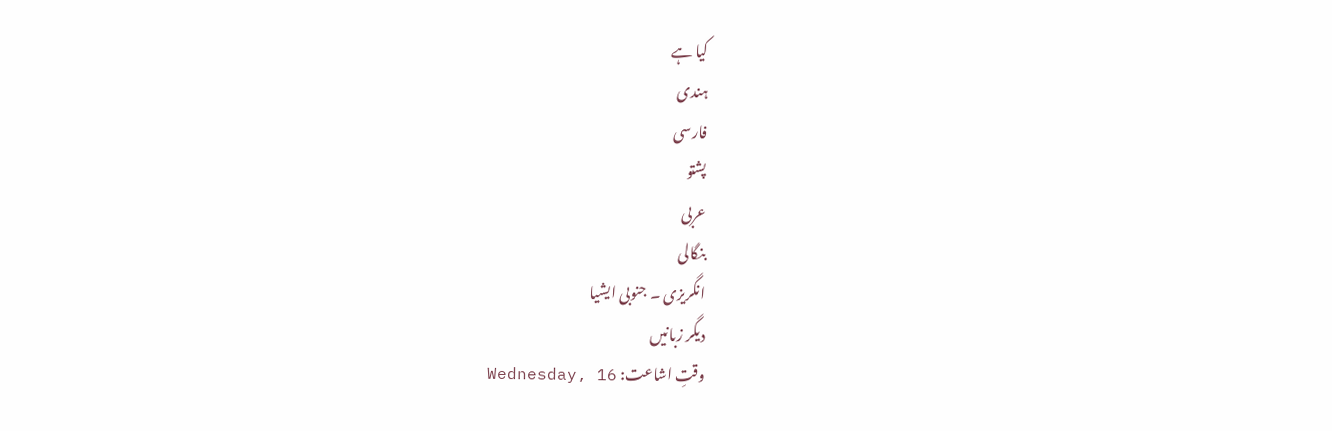کیا ہے
ہندی
فارسی
پشتو
عربی
بنگالی
انگریزی ۔ جنوبی ایشیا
دیگر زبانیں
وقتِ اشاعت: Wednesday, 16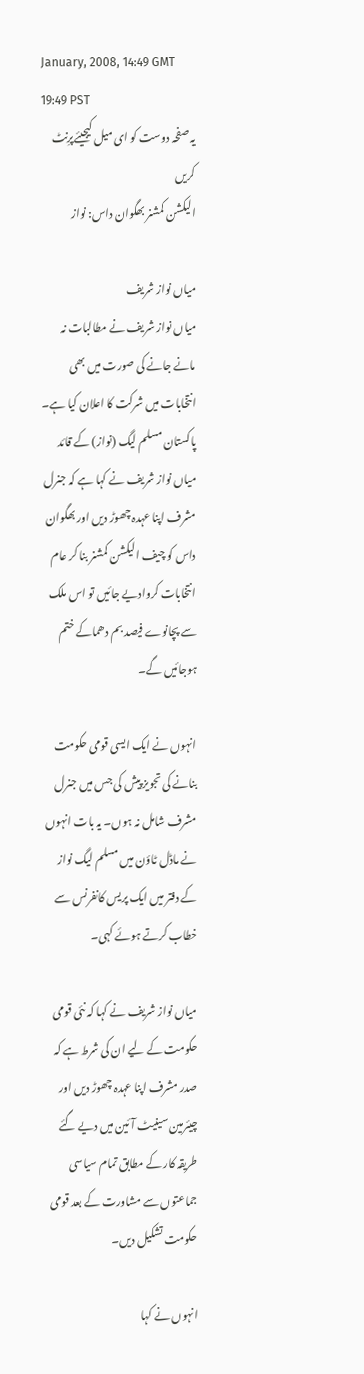January, 2008, 14:49 GMT 19:49 PST
یہ صفحہ دوست کو ای میل کیجیئےپرِنٹ کریں
الیکشن کمشنر بھگوان داس: نواز

میاں نواز شریف
میاں نواز شریف نے مطالبات نہ مانے جانے کی صورت میں بھی انتخابات میں شرکت کا اعلان کیا ہے۔
پاکستان مسلم لیگ (نواز) کے قائد میاں نواز شریف نے کہا ہے کہ جنرل مشرف اپنا عہدہ چھوڑ دیں اور بھگوان داس کو چیف الیکشن کمشنر بنا کر عام انتخابات کروادیے جائیں تو اس ملک سے پچانوے فیصد بم دھماکے ختم ہوجائیں گے۔

انہوں نے ایک ایسی قومی حکومت بنانے کی تجویز پیش کی جس میں جنرل مشرف شامل نہ ہوں۔ یہ بات انہوں نے ماڈل ٹاؤن میں مسلم لیگ نواز کے دفتر میں ایک پریس کانفرنس سے خطاب کرتے ہوئے کہی۔

میاں نواز شریف نے کہا کہ نئی قومی حکومت کے لیے ان کی شرط ہے کہ صدر مشرف اپنا عہدہ چھوڑ دیں اور چیئرمین سینیٹ آئین میں دیے گئے طریقہ کار کے مطابق تمام سیاسی جماعتوں سے مشاورت کے بعد قومی حکومت تشکیل دیں۔

انہوں نے کہا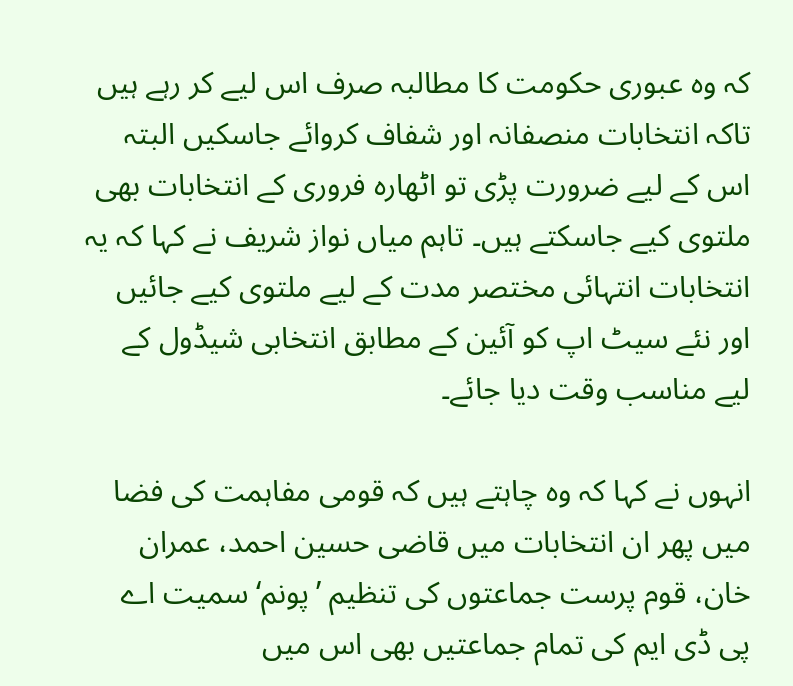کہ وہ عبوری حکومت کا مطالبہ صرف اس لیے کر رہے ہیں تاکہ انتخابات منصفانہ اور شفاف کروائے جاسکیں البتہ اس کے لیے ضرورت پڑی تو اٹھارہ فروری کے انتخابات بھی ملتوی کیے جاسکتے ہیں۔ تاہم میاں نواز شریف نے کہا کہ یہ انتخابات انتہائی مختصر مدت کے لیے ملتوی کیے جائیں اور نئے سیٹ اپ کو آئین کے مطابق انتخابی شیڈول کے لیے مناسب وقت دیا جائے۔

انہوں نے کہا کہ وہ چاہتے ہیں کہ قومی مفاہمت کی فضا میں پھر ان انتخابات میں قاضی حسین احمد، عمران خان، قوم پرست جماعتوں کی تنظیم ’پونم‘ سمیت اے پی ڈی ایم کی تمام جماعتیں بھی اس میں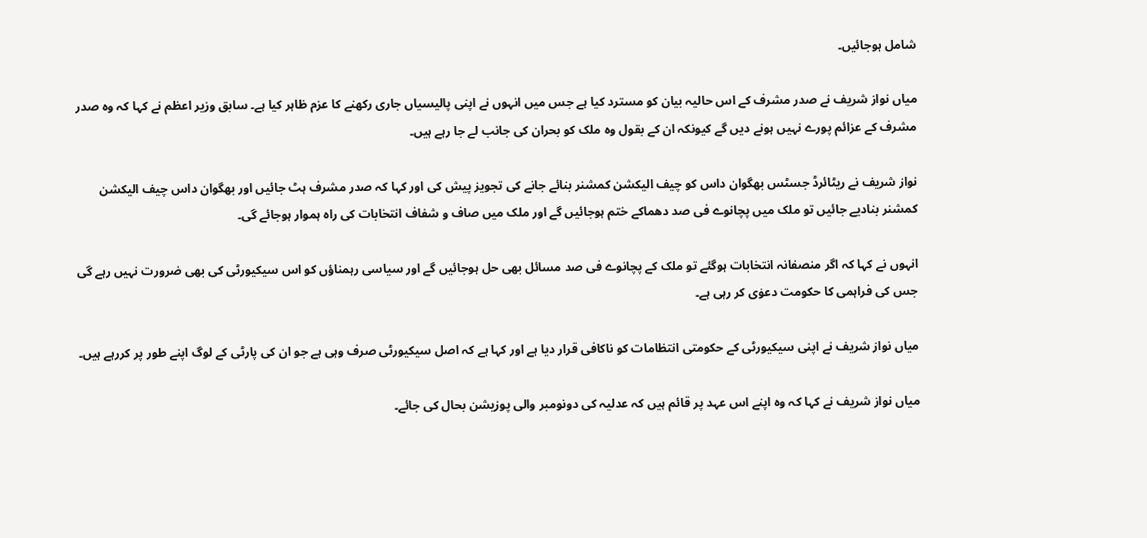شامل ہوجائیں۔

میاں نواز شریف نے صدر مشرف کے اس حالیہ بیان کو مسترد کیا ہے جس میں انہوں نے اپنی پالیسیاں جاری رکھنے کا عزم ظاہر کیا ہے۔ سابق وزیر اعظم نے کہا کہ وہ صدر مشرف کے عزائم پورے نہیں ہونے دیں گے کیونکہ ان کے بقول وہ ملک کو بحران کی جانب لے جا رہے ہیں۔

نواز شریف نے ریٹائرڈ جسٹس بھگوان داس کو چیف الیکشن کمشنر بنائے جانے کی تجویز پیش کی اور کہا کہ صدر مشرف ہٹ جائیں اور بھگوان داس چیف الیکشن کمشنر بنادیے جائیں تو ملک میں پچانوے فی صد دھماکے ختم ہوجائیں گے اور ملک میں صاف و شفاف انتخابات کی راہ ہموار ہوجائے گی۔

انہوں نے کہا کہ اگر منصفانہ انتخابات ہوگئے تو ملک کے پچانوے فی صد مسائل بھی حل ہوجائیں گے اور سیاسی رہمناؤں کو اس سیکیورٹی کی بھی ضرورت نہیں رہے گی جس کی فراہمی کا حکومت دعوٰی کر رہی ہے۔

میاں نواز شریف نے اپنی سیکیورٹی کے حکومتی انتظامات کو ناکافی قرار دیا ہے اور کہا ہے کہ اصل سیکیورٹی صرف وہی ہے جو ان کی پارٹی کے لوگ اپنے طور پر کررہے ہیں۔

میاں نواز شریف نے کہا کہ وہ اپنے اس عہد پر قائم ہیں کہ عدلیہ کی دونومبر والی پوزیشن بحال کی جائے۔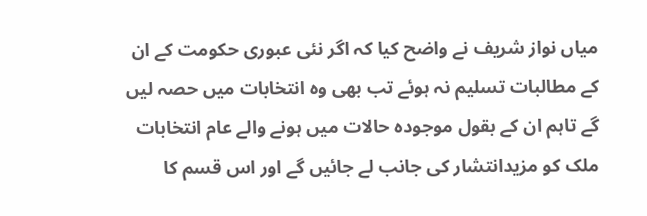میاں نواز شریف نے واضح کیا کہ اگر نئی عبوری حکومت کے ان کے مطالبات تسلیم نہ ہوئے تب بھی وہ انتخابات میں حصہ لیں گے تاہم ان کے بقول موجودہ حالات میں ہونے والے عام انتخابات ملک کو مزیدانتشار کی جانب لے جائیں گے اور اس قسم کا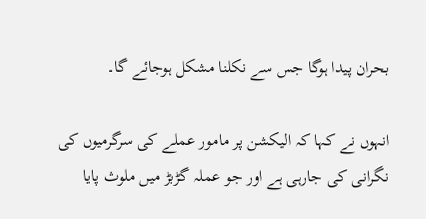بحران پیدا ہوگا جس سے نکلنا مشکل ہوجائے گا۔

انہوں نے کہا کہ الیکشن پر مامور عملے کی سرگرمیوں کی نگرانی کی جارہی ہے اور جو عملہ گڑبڑ میں ملوث پایا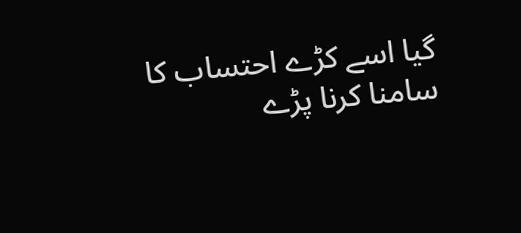گیا اسے کڑے احتساب کا سامنا کرنا پڑے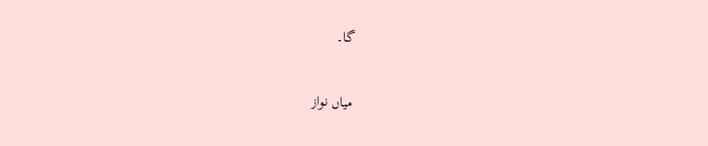گا۔

میاں نواز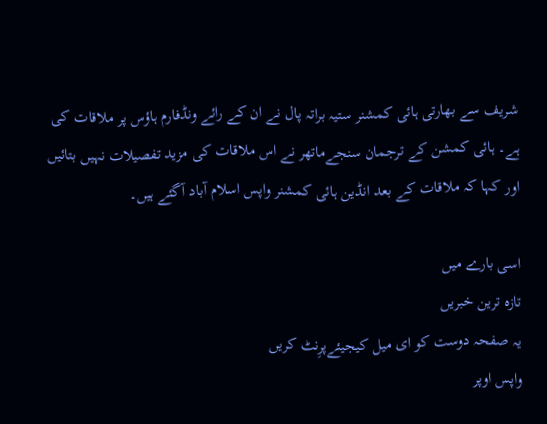شریف سے بھارتی ہائی کمشنر ستیہ براتہ پال نے ان کے رائے ونڈفارم ہاؤس پر ملاقات کی ہے۔ ہائی کمشن کے ترجمان سنجےماتھر نے اس ملاقات کی مزید تفصیلات نہیں بتائیں اور کہا کہ ملاقات کے بعد انڈین ہائی کمشنر واپس اسلام آباد آگئے ہیں۔

اسی بارے میں
تازہ ترین خبریں
یہ صفحہ دوست کو ای میل کیجیئےپرِنٹ کریں
واپس اوپر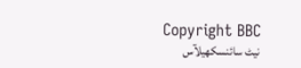Copyright BBC
نیٹ سائنسکھیلآس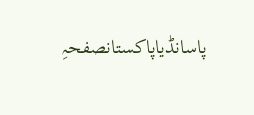پاسانڈیاپاکستانصفحہِ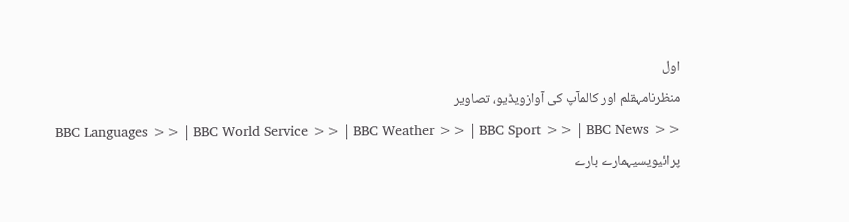اول
منظرنامہقلم اور کالمآپ کی آوازویڈیو، تصاویر
BBC Languages >> | BBC World Service >> | BBC Weather >> | BBC Sport >> | BBC News >>
پرائیویسیہمارے بارے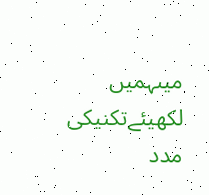میںہمیں لکھیئےتکنیکی مدد